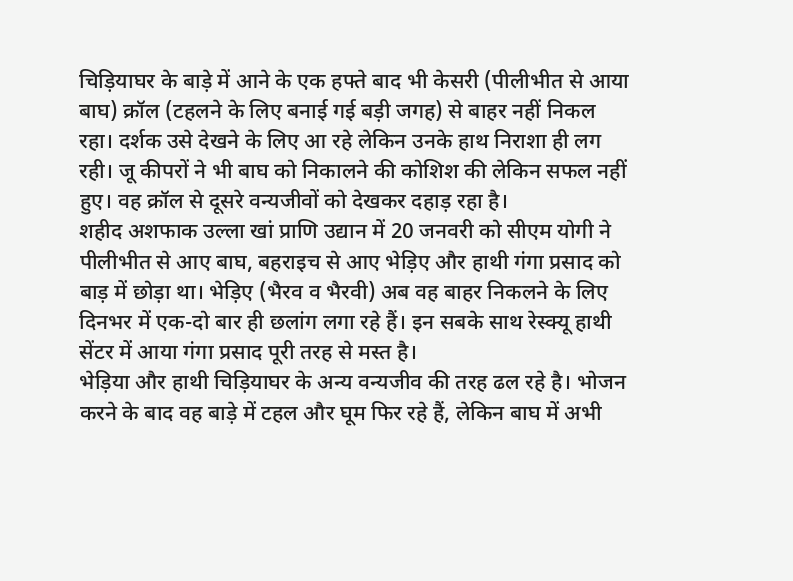चिड़ियाघर के बाड़े में आने के एक हफ्ते बाद भी केसरी (पीलीभीत से आया बाघ) क्रॉल (टहलने के लिए बनाई गई बड़ी जगह) से बाहर नहीं निकल रहा। दर्शक उसे देखने के लिए आ रहे लेकिन उनके हाथ निराशा ही लग रही। जू कीपरों ने भी बाघ को निकालने की कोशिश की लेकिन सफल नहीं हुए। वह क्रॉल से दूसरे वन्यजीवों को देखकर दहाड़ रहा है।
शहीद अशफाक उल्ला खां प्राणि उद्यान में 20 जनवरी को सीएम योगी ने पीलीभीत से आए बाघ, बहराइच से आए भेड़िए और हाथी गंगा प्रसाद को बाड़ में छोड़ा था। भेड़िए (भैरव व भैरवी) अब वह बाहर निकलने के लिए दिनभर में एक-दो बार ही छलांग लगा रहे हैं। इन सबके साथ रेस्क्यू हाथी सेंटर में आया गंगा प्रसाद पूरी तरह से मस्त है।
भेड़िया और हाथी चिड़ियाघर के अन्य वन्यजीव की तरह ढल रहे है। भोजन करने के बाद वह बाड़े में टहल और घूम फिर रहे हैं, लेकिन बाघ में अभी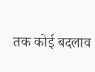तक कोई बदलाव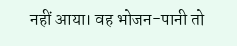नहीं आया। वह भोजन-पानी तो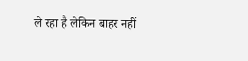ले रहा है लेकिन बाहर नहीं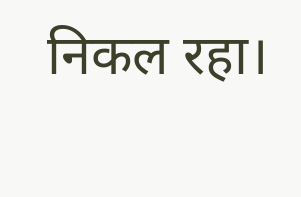निकल रहा।